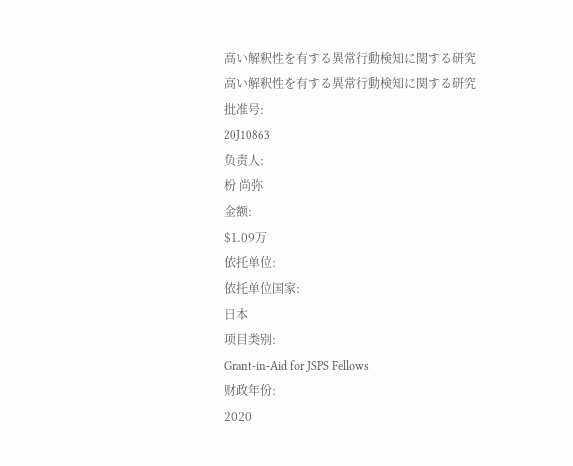高い解釈性を有する異常行動検知に関する研究
高い解釈性を有する異常行動検知に関する研究
批准号:
20J10863
负责人:
枌 尚弥
金额:
$1.09万
依托单位:
依托单位国家:
日本
项目类别:
Grant-in-Aid for JSPS Fellows
财政年份:
2020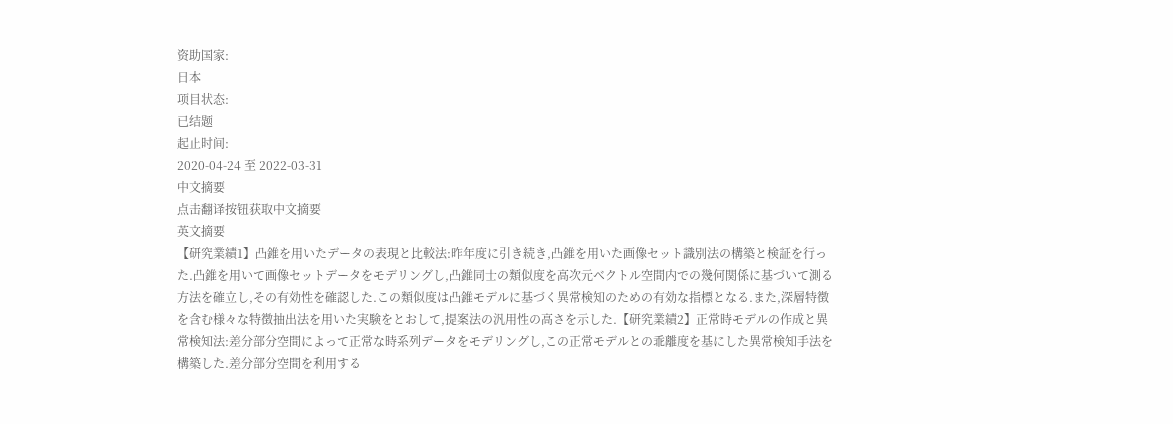资助国家:
日本
项目状态:
已结题
起止时间:
2020-04-24 至 2022-03-31
中文摘要
点击翻译按钮获取中文摘要
英文摘要
【研究業績1】凸錐を用いたデータの表現と比較法:昨年度に引き続き,凸錐を用いた画像セット識別法の構築と検証を行った.凸錐を用いて画像セットデータをモデリングし,凸錐同士の類似度を高次元ベクトル空間内での幾何関係に基づいて測る方法を確立し,その有効性を確認した.この類似度は凸錐モデルに基づく異常検知のための有効な指標となる.また,深層特徴を含む様々な特徴抽出法を用いた実験をとおして,提案法の汎用性の高さを示した.【研究業績2】正常時モデルの作成と異常検知法:差分部分空間によって正常な時系列データをモデリングし,この正常モデルとの乖離度を基にした異常検知手法を構築した.差分部分空間を利用する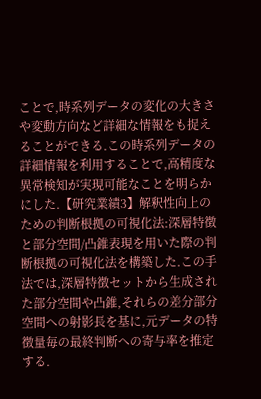ことで,時系列データの変化の大きさや変動方向など詳細な情報をも捉えることができる.この時系列データの詳細情報を利用することで,高精度な異常検知が実現可能なことを明らかにした.【研究業績3】解釈性向上のための判断根拠の可視化法:深層特徴と部分空間/凸錐表現を用いた際の判断根拠の可視化法を構築した.この手法では,深層特徴セットから生成された部分空間や凸錐,それらの差分部分空間への射影長を基に,元データの特徴量毎の最終判断への寄与率を推定する.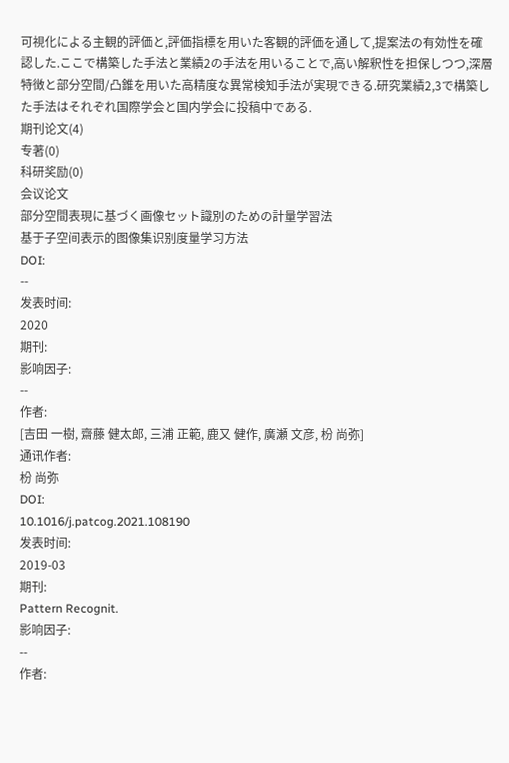可視化による主観的評価と,評価指標を用いた客観的評価を通して,提案法の有効性を確認した.ここで構築した手法と業績2の手法を用いることで,高い解釈性を担保しつつ,深層特徴と部分空間/凸錐を用いた高精度な異常検知手法が実現できる.研究業績2,3で構築した手法はそれぞれ国際学会と国内学会に投稿中である.
期刊论文(4)
专著(0)
科研奖励(0)
会议论文
部分空間表現に基づく画像セット識別のための計量学習法
基于子空间表示的图像集识别度量学习方法
DOI:
--
发表时间:
2020
期刊:
影响因子:
--
作者:
[吉田 一樹, 齋藤 健太郎, 三浦 正範, 鹿又 健作, 廣瀬 文彦, 枌 尚弥]
通讯作者:
枌 尚弥
DOI:
10.1016/j.patcog.2021.108190
发表时间:
2019-03
期刊:
Pattern Recognit.
影响因子:
--
作者: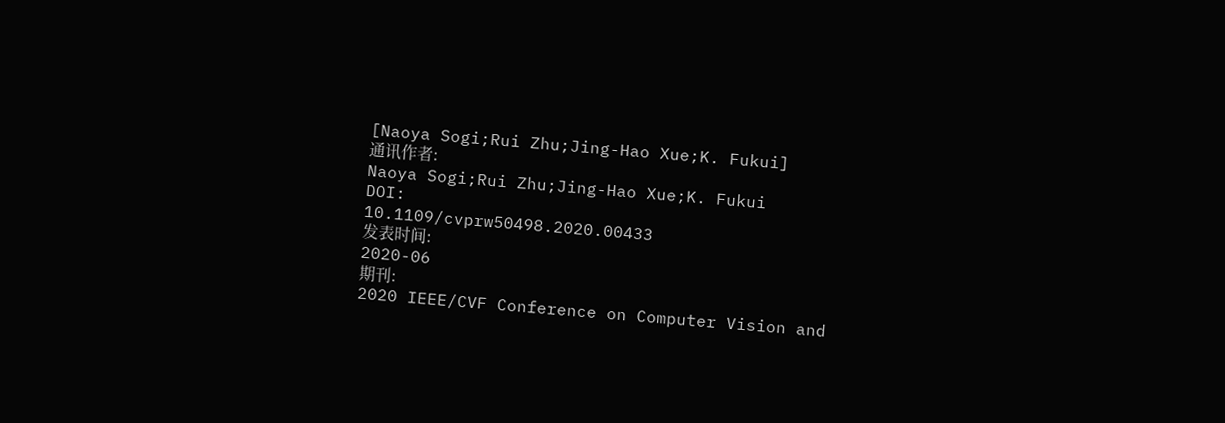[Naoya Sogi;Rui Zhu;Jing-Hao Xue;K. Fukui]
通讯作者:
Naoya Sogi;Rui Zhu;Jing-Hao Xue;K. Fukui
DOI:
10.1109/cvprw50498.2020.00433
发表时间:
2020-06
期刊:
2020 IEEE/CVF Conference on Computer Vision and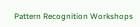Pattern Recognition Workshops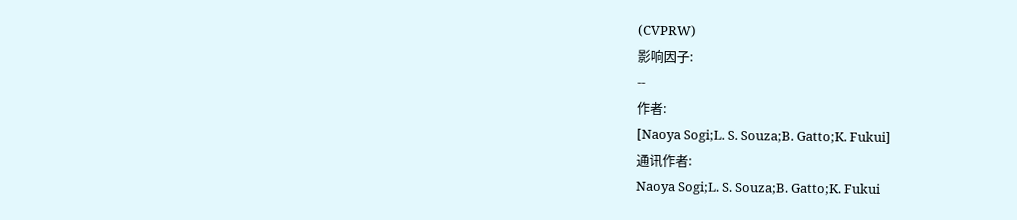(CVPRW)
影响因子:
--
作者:
[Naoya Sogi;L. S. Souza;B. Gatto;K. Fukui]
通讯作者:
Naoya Sogi;L. S. Souza;B. Gatto;K. Fukui